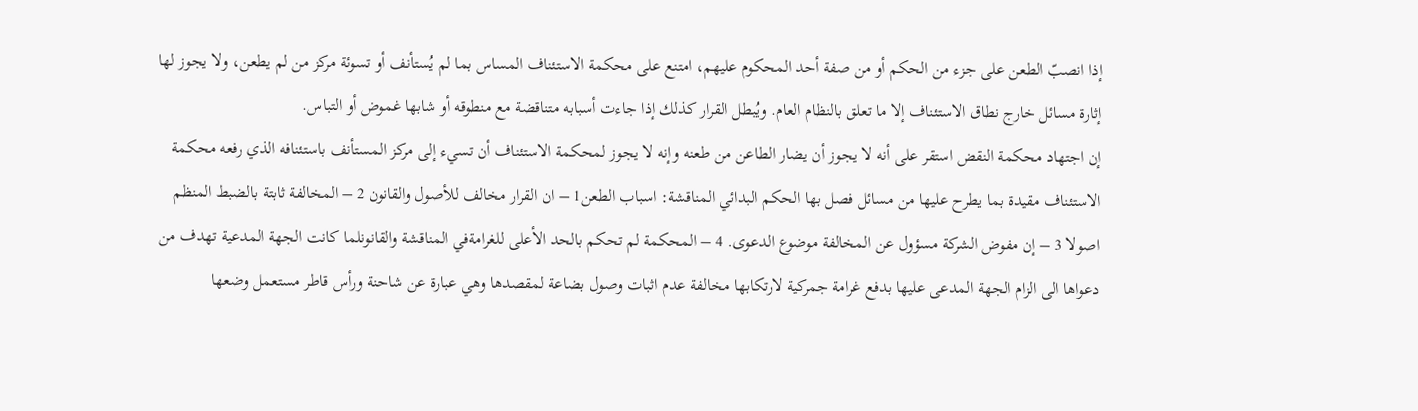إذا انصبّ الطعن على جزء من الحكم أو من صفة أحد المحكوم عليهم، امتنع على محكمة الاستئناف المساس بما لم يُستأنف أو تسوئة مركز من لم يطعن، ولا يجوز لها إثارة مسائل خارج نطاق الاستئناف إلا ما تعلق بالنظام العام. ويُبطل القرار كذلك إذا جاءت أسبابه متناقضة مع منطوقه أو شابها غموض أو التباس.
إن اجتهاد محكمة النقض استقر على أنه لا يجوز أن يضار الطاعن من طعنه وإنه لا يجوز لمحكمة الاستئناف أن تسيء إلى مركز المستأنف باستئنافه الذي رفعه محكمة الاستئناف مقيدة بما يطرح عليها من مسائل فصل بها الحكم البدائي المناقشة: اسباب الطعن1 – ان القرار مخالف للأصول والقانون 2 – المخالفة ثابتة بالضبط المنظم اصولا 3 – إن مفوض الشركة مسؤول عن المخالفة موضوع الدعوى. 4 – المحكمة لم تحكم بالحد الأعلى للغرامةفي المناقشة والقانونلما كانت الجهة المدعية تهدف من دعواها الى الزام الجهة المدعى عليها بدفع غرامة جمركية لارتكابها مخالفة عدم اثبات وصول بضاعة لمقصدها وهي عبارة عن شاحنة ورأس قاطر مستعمل وضعها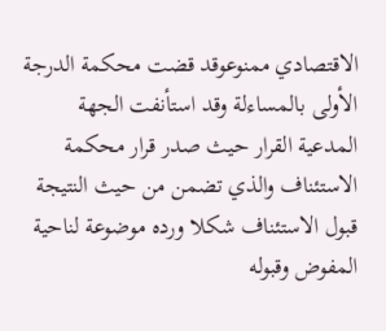الاقتصادي ممنوعوقد قضت محكمة الدرجة الأولى بالمساءلة وقد استأنفت الجهة المدعية القرار حيث صدر قرار محكمة الاستئناف والذي تضمن من حيث النتيجة قبول الاستئناف شكلا ورده موضوعة لناحية المفوض وقبوله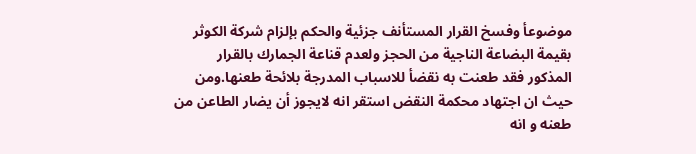موضوعأ وفسخ القرار المستأنف جزئية والحكم بإلزام شركة الكوثر بقيمة البضاعة الناجية من الحجز ولعدم قناعة الجمارك بالقرار المذكور فقد طعنت به نقضأ للاسباب المدرجة بلائحة طعنها.ومن حيث ان اجتهاد محكمة النقض استقر انه لايجوز أن يضار الطاعن من طعنه و انه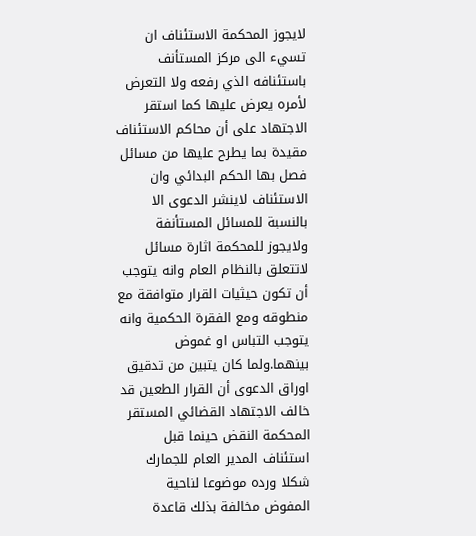لايجوز المحكمة الاستئناف ان تسيء الى مركز المستأنف باستئنافه الذي رفعه ولا التعرض لأمره يعرض عليها كما استقر الاجتهاد على أن محاكم الاستئناف مقيدة بما يطرح عليها من مسائل فصل بها الحكم البدائي وان الاستئناف لاينشر الدعوى الا بالنسبة للمسائل المستأنفة ولايجوز للمحكمة اثارة مسائل لاتتعلق بالنظام العام وانه يتوجب أن تكون حيثيات القرار متوافقة مع منطوقه ومع الفقرة الحكمية وانه يتوجب التباس او غموض بينهما.ولما كان يتبين من تدقیق اوراق الدعوى أن القرار الطعين قد خالف الاجتهاد القضائي المستقر المحكمة النقض حينما قبل استئناف المدير العام للجمارك شكلا ورده موضوعا لناحية المفوض مخالفة بذلك قاعدة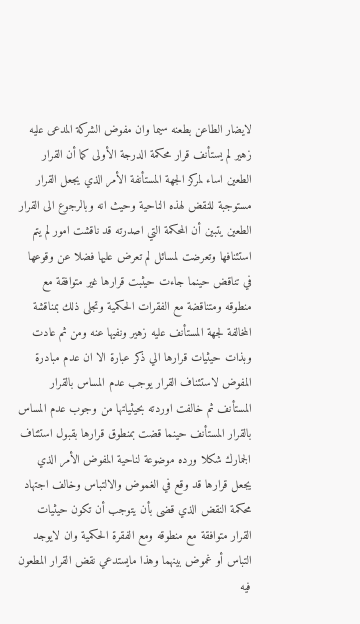لايضار الطاعن بطعنه سيما وان مفوض الشركة المدعى عليه زهير لم يستأنف قرار محكمة الدرجة الأولى كما أن القرار الطعين اساء لمركز الجهة المستأنفة الأمر الذي يجعل القرار مستوجبة للنقض لهذه الناحية وحيث انه وبالرجوع الى القرار الطعين يتبين أن المحكمة التي اصدرته قد ناقشت امور لم يتم استئنافها وتعرضت لمسائل لم تعرض عليها فضلا عن وقوعها في تناقض حينما جاءت حيثبت قرارها غير متوافقة مع منطوقه ومتناقضة مع الفقرات الحكمية وتجلى ذلك بمناقشة المخالفة لجهة المستأنف عليه زهير ونفيها عنه ومن ثم عادت وبذات حيثيات قرارها الي ذكر عبارة الا ان عدم مبادرة المفوض لاستئناف القرار يوجب عدم المساس بالقرار المستأنف ثم خالفت اوردته بحيثياتها من وجوب عدم المساس بالقرار المستأنف حينما قضت بمنطوق قرارها بقبول استئناف الجمارك شكلا ورده موضوعة لناحية المفوض الأمر الذي يجعل قرارها قد وقع في الغموض والالتباس وخالف اجتهاد محكمة النقض الذي قضى بأن يتوجب أن تكون حيثيات القرار متوافقة مع منطوقه ومع الفقرة الحكمية وان لايوجد التباس أو غموض بينهما وهذا مایستدعي نقض القرار المطعون فيه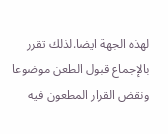لهذه الجهة ايضا.لذلك تقرر بالإجماع قبول الطعن موضوعا ونقض القرار المطعون فيه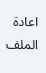اعادة الملف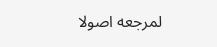لمرجعه اصولا